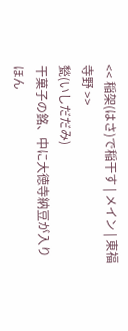<< 稲架(はさ)で稲干す | メイン | 東福寺野 >>
甃(いしだだみ)
干菓子の銘、中に大徳寺納豆が入りほん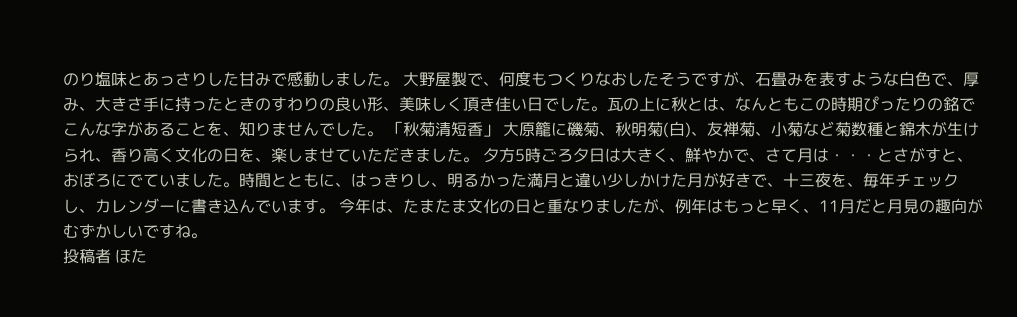のり塩味とあっさりした甘みで感動しました。 大野屋製で、何度もつくりなおしたそうですが、石畳みを表すような白色で、厚み、大きさ手に持ったときのすわりの良い形、美味しく頂き佳い日でした。瓦の上に秋とは、なんともこの時期ぴったりの銘でこんな字があることを、知りませんでした。 「秋菊清短香」 大原籠に磯菊、秋明菊(白)、友禅菊、小菊など菊数種と錦木が生けられ、香り高く文化の日を、楽しませていただきました。 夕方5時ごろ夕日は大きく、鮮やかで、さて月は・・・とさがすと、おぼろにでていました。時間とともに、はっきりし、明るかった満月と違い少しかけた月が好きで、十三夜を、毎年チェックし、カレンダーに書き込んでいます。 今年は、たまたま文化の日と重なりましたが、例年はもっと早く、11月だと月見の趣向がむずかしいですね。
投稿者 ほた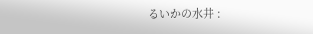るいかの水井 :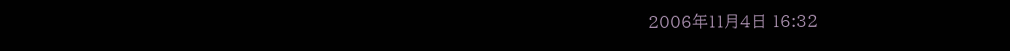2006年11月4日 16:32